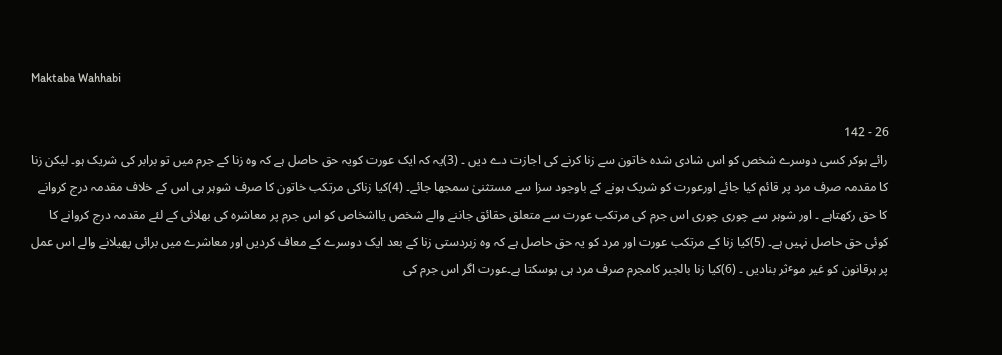Maktaba Wahhabi

26 - 142
رائے ہوکر کسی دوسرے شخص کو اس شادی شدہ خاتون سے زنا کرنے کی اجازت دے دیں ۔ (3)یہ کہ ایک عورت کویہ حق حاصل ہے کہ وہ زنا کے جرم میں تو برابر کی شریک ہو۔ لیکن زنا کا مقدمہ صرف مرد پر قائم کیا جائے اورعورت کو شریک ہونے کے باوجود سزا سے مستثنیٰ سمجھا جائے۔ (4)کیا زناکی مرتکب خاتون کا صرف شوہر ہی اس کے خلاف مقدمہ درج کروانے کا حق رکھتاہے ۔ اور شوہر سے چوری چوری اس جرم کی مرتکب عورت سے متعلق حقائق جاننے والے شخص یااشخاص کو اس جرم پر معاشرہ کی بھلائی کے لئے مقدمہ درج کروانے کا کوئی حق حاصل نہیں ہے۔ (5)کیا زنا کے مرتکب عورت اور مرد کو یہ حق حاصل ہے کہ وہ زبردستی زنا کے بعد ایک دوسرے کے معاف کردیں اور معاشرے میں برائی پھیلانے والے اس عمل پر ہرقانون کو غیر موٴثر بنادیں ۔ (6)کیا زنا بالجبر کامجرم صرف مرد ہی ہوسکتا ہے۔عورت اگر اس جرم کی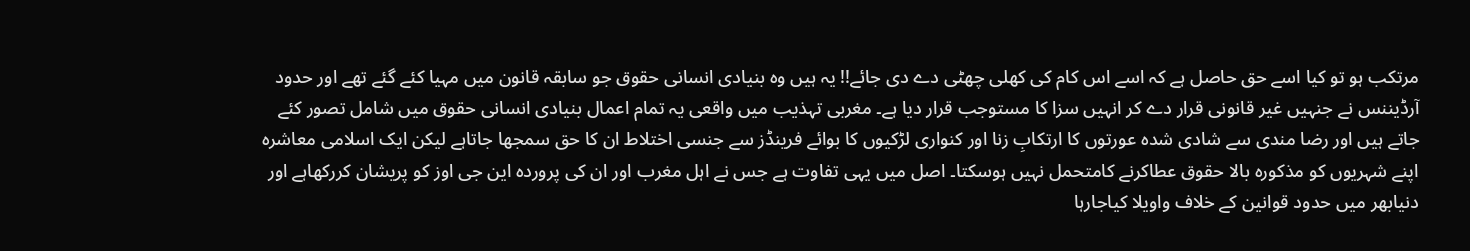مرتکب ہو تو کیا اسے حق حاصل ہے کہ اسے اس کام کی کھلی چھٹی دے دی جائے!! یہ ہیں وہ بنیادی انسانی حقوق جو سابقہ قانون میں مہیا کئے گئے تھے اور حدود آرڈیننس نے جنہیں غیر قانونی قرار دے کر انہیں سزا کا مستوجب قرار دیا ہے۔ مغربی تہذیب میں واقعی یہ تمام اعمال بنیادی انسانی حقوق میں شامل تصور کئے جاتے ہیں اور رضا مندی سے شادی شدہ عورتوں کا ارتکابِ زنا اور کنواری لڑکیوں کا بوائے فرینڈز سے جنسی اختلاط ان کا حق سمجھا جاتاہے لیکن ایک اسلامی معاشرہ اپنے شہریوں کو مذکورہ بالا حقوق عطاکرنے کامتحمل نہیں ہوسکتا۔ اصل میں یہی تفاوت ہے جس نے اہل مغرب اور ان کی پروردہ این جی اوز کو پریشان کررکھاہے اور دنیابھر میں حدود قوانین کے خلاف واویلا کیاجارہا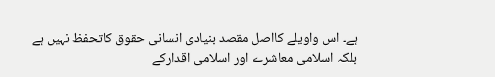ہے۔ اس واویلے کااصل مقصد بنیادی انسانی حقوق کاتحفظ نہیں ہے بلکہ اسلامی معاشرے اور اسلامی اقدارکے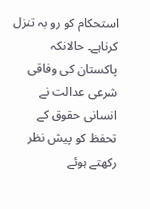استحکام کو رو بہ تنزل کرناہے۔ حالانکہ پاکستان کی وفاقی شرعی عدالت نے انسانی حقوق کے تحفظ کو پیش نظر رکھتے ہوئے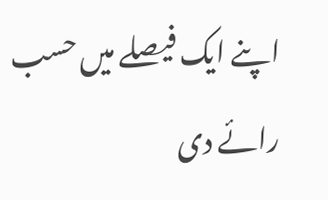اپنے ایک فیصلے میں حسب رائے دی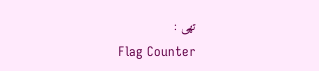تھی :
Flag Counter